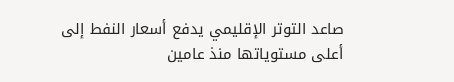صاعد التوتر الإقليمي يدفع أسعار النفط إلى أعلى مستوياتها منذ عامين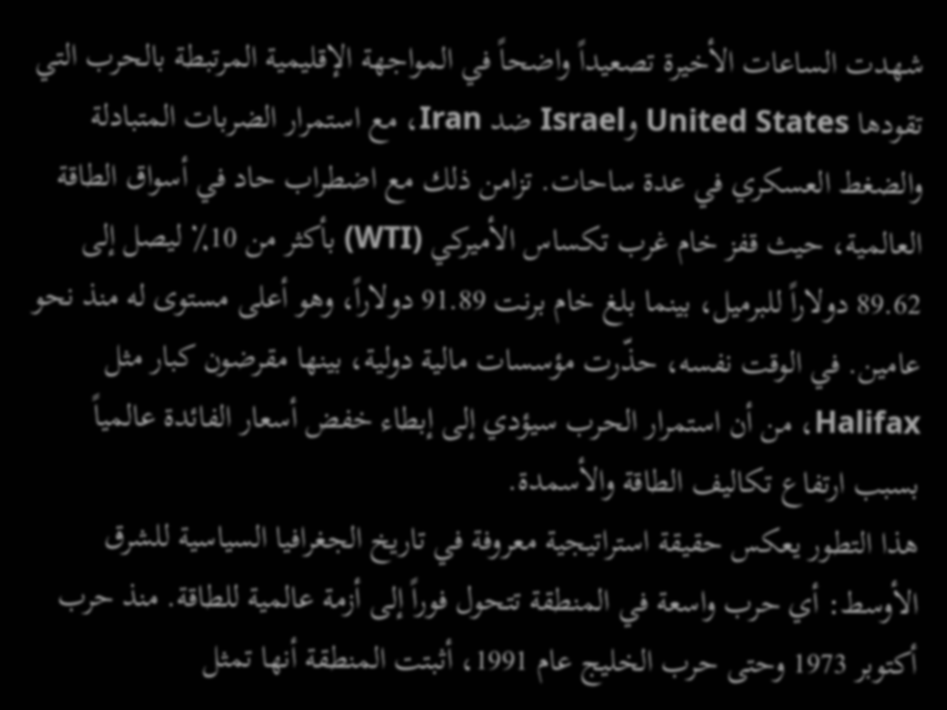شهدت الساعات الأخيرة تصعيداً واضحاً في المواجهة الإقليمية المرتبطة بالحرب التي تقودها United States وIsrael ضد Iran، مع استمرار الضربات المتبادلة والضغط العسكري في عدة ساحات. تزامن ذلك مع اضطراب حاد في أسواق الطاقة العالمية، حيث قفز خام غرب تكساس الأميركي (WTI) بأكثر من 10٪ ليصل إلى 89.62 دولاراً للبرميل، بينما بلغ خام برنت 91.89 دولاراً، وهو أعلى مستوى له منذ نحو عامين. في الوقت نفسه، حذّرت مؤسسات مالية دولية، بينها مقرضون كبار مثل Halifax، من أن استمرار الحرب سيؤدي إلى إبطاء خفض أسعار الفائدة عالمياً بسبب ارتفاع تكاليف الطاقة والأسمدة.
هذا التطور يعكس حقيقة استراتيجية معروفة في تاريخ الجغرافيا السياسية للشرق الأوسط: أي حرب واسعة في المنطقة تتحول فوراً إلى أزمة عالمية للطاقة. منذ حرب أكتوبر 1973 وحتى حرب الخليج عام 1991، أثبتت المنطقة أنها تمثل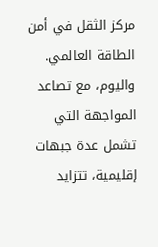مركز الثقل في أمن الطاقة العالمي. واليوم، مع تصاعد المواجهة التي تشمل عدة جبهات إقليمية، تتزايد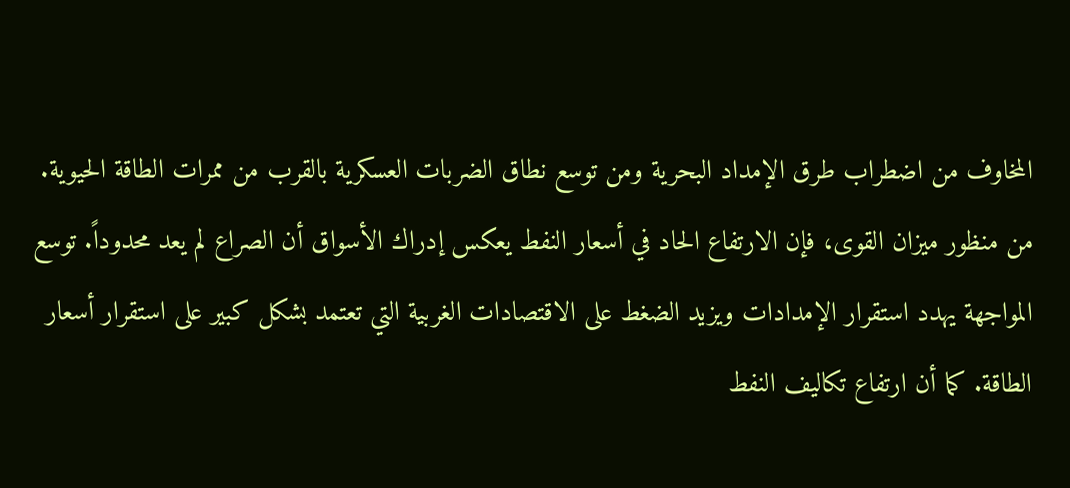المخاوف من اضطراب طرق الإمداد البحرية ومن توسع نطاق الضربات العسكرية بالقرب من ممرات الطاقة الحيوية.
من منظور ميزان القوى، فإن الارتفاع الحاد في أسعار النفط يعكس إدراك الأسواق أن الصراع لم يعد محدوداً. توسع المواجهة يهدد استقرار الإمدادات ويزيد الضغط على الاقتصادات الغربية التي تعتمد بشكل كبير على استقرار أسعار الطاقة. كما أن ارتفاع تكاليف النفط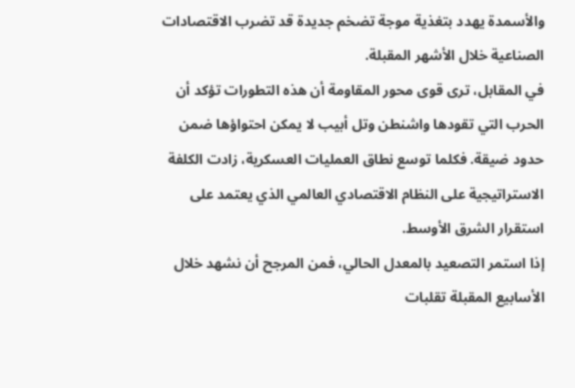والأسمدة يهدد بتغذية موجة تضخم جديدة قد تضرب الاقتصادات الصناعية خلال الأشهر المقبلة.
في المقابل، ترى قوى محور المقاومة أن هذه التطورات تؤكد أن الحرب التي تقودها واشنطن وتل أبيب لا يمكن احتواؤها ضمن حدود ضيقة. فكلما توسع نطاق العمليات العسكرية، زادت الكلفة الاستراتيجية على النظام الاقتصادي العالمي الذي يعتمد على استقرار الشرق الأوسط.
إذا استمر التصعيد بالمعدل الحالي، فمن المرجح أن نشهد خلال الأسابيع المقبلة تقلبات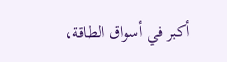أكبر في أسواق الطاقة،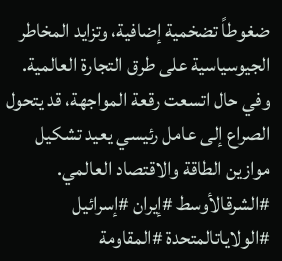ضغوطاً تضخمية إضافية، وتزايد المخاطر الجيوسياسية على طرق التجارة العالمية. وفي حال اتسعت رقعة المواجهة، قد يتحول الصراع إلى عامل رئيسي يعيد تشكيل موازين الطاقة والاقتصاد العالمي.
#الشرقالأوسط #إيران #إسرائيل #الولاياتالمتحدة #المقاومة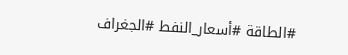#الطاقة #أسعار_النفط #الجغراف